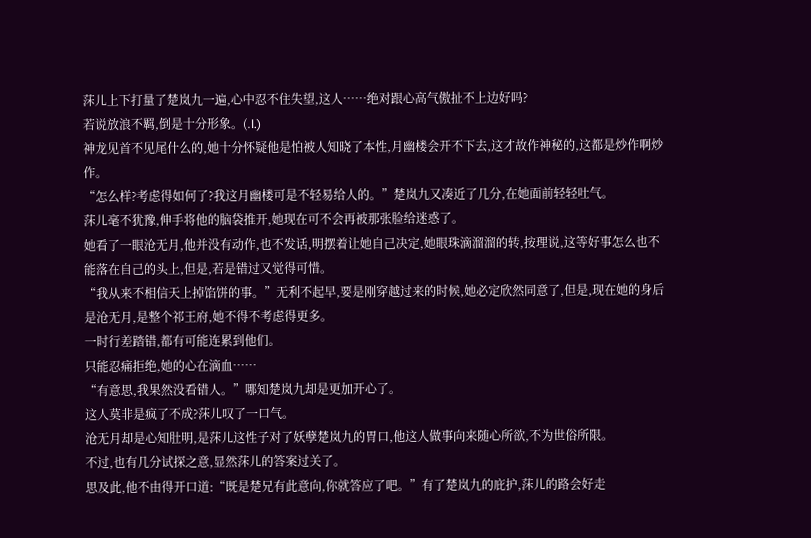莯儿上下打量了楚岚九一遍,心中忍不住失望,这人……绝对跟心高气傲扯不上边好吗?
若说放浪不羁,倒是十分形象。(.l.)
神龙见首不见尾什么的,她十分怀疑他是怕被人知晓了本性,月幽楼会开不下去,这才故作神秘的,这都是炒作啊炒作。
“怎么样?考虑得如何了?我这月幽楼可是不轻易给人的。”楚岚九又凑近了几分,在她面前轻轻吐气。
莯儿毫不犹豫,伸手将他的脑袋推开,她现在可不会再被那张脸给迷惑了。
她看了一眼沧无月,他并没有动作,也不发话,明摆着让她自己决定,她眼珠滴溜溜的转,按理说,这等好事怎么也不能落在自己的头上,但是,若是错过又觉得可惜。
“我从来不相信天上掉馅饼的事。”无利不起早,要是刚穿越过来的时候,她必定欣然同意了,但是,现在她的身后是沧无月,是整个祁王府,她不得不考虑得更多。
一时行差踏错,都有可能连累到他们。
只能忍痛拒绝,她的心在滴血……
“有意思,我果然没看错人。”哪知楚岚九却是更加开心了。
这人莫非是疯了不成?莯儿叹了一口气。
沧无月却是心知肚明,是莯儿这性子对了妖孽楚岚九的胃口,他这人做事向来随心所欲,不为世俗所限。
不过,也有几分试探之意,显然莯儿的答案过关了。
思及此,他不由得开口道:“既是楚兄有此意向,你就答应了吧。”有了楚岚九的庇护,莯儿的路会好走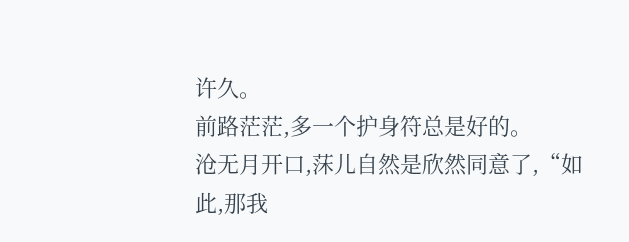许久。
前路茫茫,多一个护身符总是好的。
沧无月开口,莯儿自然是欣然同意了,“如此,那我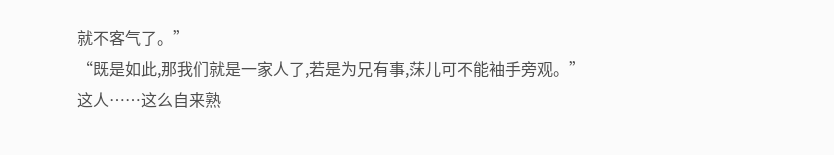就不客气了。”
“既是如此,那我们就是一家人了,若是为兄有事,莯儿可不能袖手旁观。”
这人……这么自来熟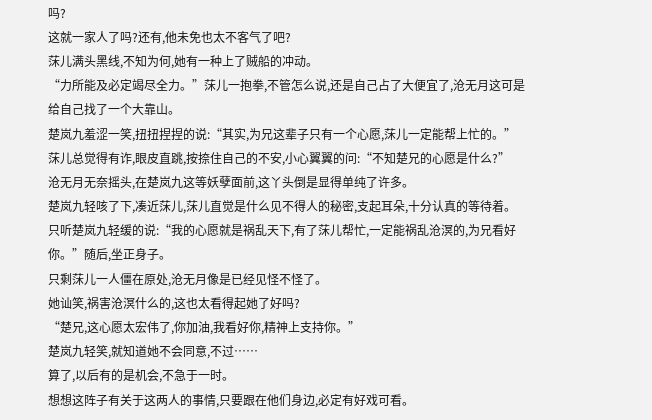吗?
这就一家人了吗?还有,他未免也太不客气了吧?
莯儿满头黑线,不知为何,她有一种上了贼船的冲动。
“力所能及必定竭尽全力。”莯儿一抱拳,不管怎么说,还是自己占了大便宜了,沧无月这可是给自己找了一个大靠山。
楚岚九羞涩一笑,扭扭捏捏的说:“其实,为兄这辈子只有一个心愿,莯儿一定能帮上忙的。”
莯儿总觉得有诈,眼皮直跳,按捺住自己的不安,小心翼翼的问:“不知楚兄的心愿是什么?”
沧无月无奈摇头,在楚岚九这等妖孽面前,这丫头倒是显得单纯了许多。
楚岚九轻咳了下,凑近莯儿,莯儿直觉是什么见不得人的秘密,支起耳朵,十分认真的等待着。
只听楚岚九轻缓的说:“我的心愿就是祸乱天下,有了莯儿帮忙,一定能祸乱沧溟的,为兄看好你。”随后,坐正身子。
只剩莯儿一人僵在原处,沧无月像是已经见怪不怪了。
她讪笑,祸害沧溟什么的,这也太看得起她了好吗?
“楚兄,这心愿太宏伟了,你加油,我看好你,精神上支持你。”
楚岚九轻笑,就知道她不会同意,不过……
算了,以后有的是机会,不急于一时。
想想这阵子有关于这两人的事情,只要跟在他们身边,必定有好戏可看。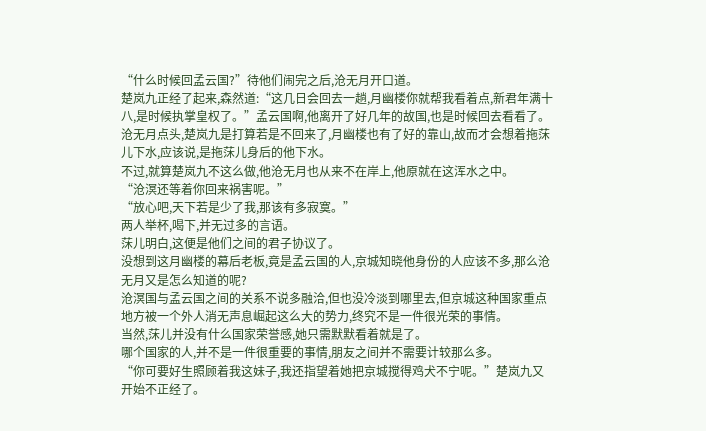“什么时候回孟云国?”待他们闹完之后,沧无月开口道。
楚岚九正经了起来,森然道:“这几日会回去一趟,月幽楼你就帮我看着点,新君年满十八,是时候执掌皇权了。”孟云国啊,他离开了好几年的故国,也是时候回去看看了。
沧无月点头,楚岚九是打算若是不回来了,月幽楼也有了好的靠山,故而才会想着拖莯儿下水,应该说,是拖莯儿身后的他下水。
不过,就算楚岚九不这么做,他沧无月也从来不在岸上,他原就在这浑水之中。
“沧溟还等着你回来祸害呢。”
“放心吧,天下若是少了我,那该有多寂寞。”
两人举杯,喝下,并无过多的言语。
莯儿明白,这便是他们之间的君子协议了。
没想到这月幽楼的幕后老板,竟是孟云国的人,京城知晓他身份的人应该不多,那么沧无月又是怎么知道的呢?
沧溟国与孟云国之间的关系不说多融洽,但也没冷淡到哪里去,但京城这种国家重点地方被一个外人消无声息崛起这么大的势力,终究不是一件很光荣的事情。
当然,莯儿并没有什么国家荣誉感,她只需默默看着就是了。
哪个国家的人,并不是一件很重要的事情,朋友之间并不需要计较那么多。
“你可要好生照顾着我这妹子,我还指望着她把京城搅得鸡犬不宁呢。”楚岚九又开始不正经了。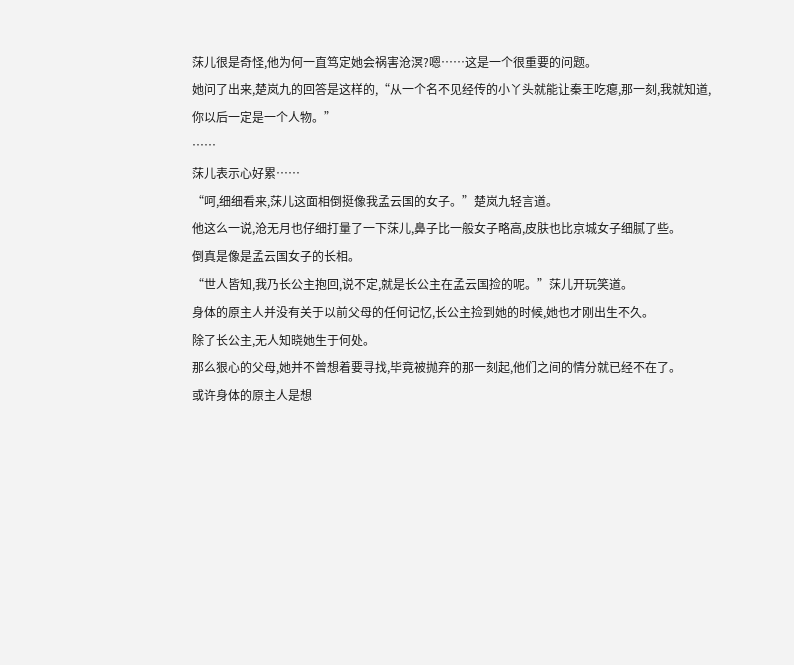莯儿很是奇怪,他为何一直笃定她会祸害沧溟?嗯……这是一个很重要的问题。
她问了出来,楚岚九的回答是这样的,“从一个名不见经传的小丫头就能让秦王吃瘪,那一刻,我就知道,你以后一定是一个人物。”
……
莯儿表示心好累……
“呵,细细看来,莯儿这面相倒挺像我孟云国的女子。”楚岚九轻言道。
他这么一说,沧无月也仔细打量了一下莯儿,鼻子比一般女子略高,皮肤也比京城女子细腻了些。
倒真是像是孟云国女子的长相。
“世人皆知,我乃长公主抱回,说不定,就是长公主在孟云国捡的呢。”莯儿开玩笑道。
身体的原主人并没有关于以前父母的任何记忆,长公主捡到她的时候,她也才刚出生不久。
除了长公主,无人知晓她生于何处。
那么狠心的父母,她并不曾想着要寻找,毕竟被抛弃的那一刻起,他们之间的情分就已经不在了。
或许身体的原主人是想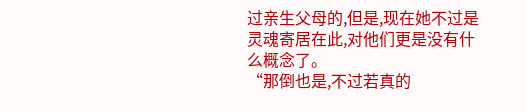过亲生父母的,但是,现在她不过是灵魂寄居在此,对他们更是没有什么概念了。
“那倒也是,不过若真的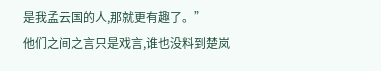是我孟云国的人,那就更有趣了。”
他们之间之言只是戏言,谁也没料到楚岚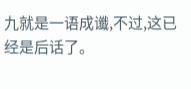九就是一语成谶,不过,这已经是后话了。